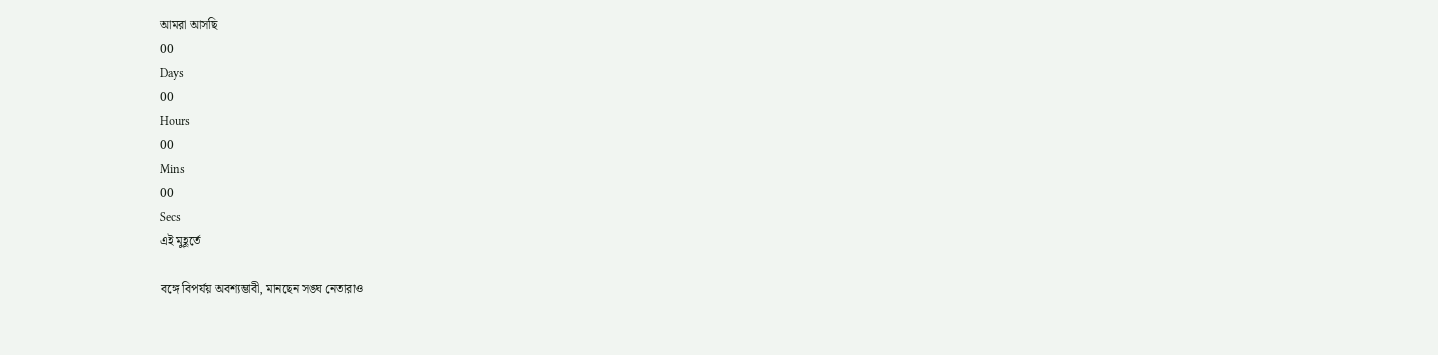আমরা আসছি
00
Days
00
Hours
00
Mins
00
Secs
এই মুহূর্তে

বঙ্গে বিপর্যয় অবশ্যম্ভাবী, মানছেন সঙ্ঘ নেতারাও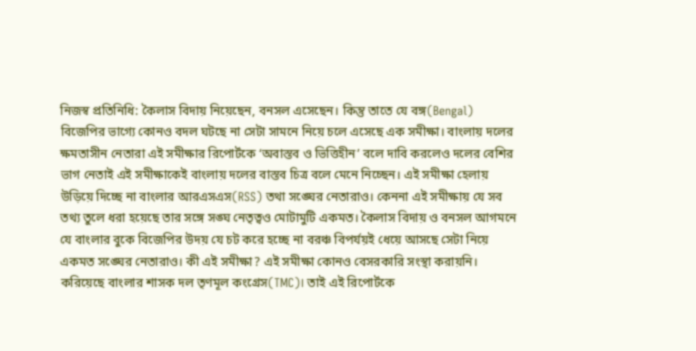নিজস্ব প্রতিনিধি: কৈলাস বিদায় নিয়েছেন, বনসল এসেছেন। কিন্তু তাতে যে বঙ্গ(Bengal) বিজেপির ভাগ্যে কোনও বদল ঘটছে না সেটা সামনে নিয়ে চলে এসেছে এক সমীক্ষা। বাংলায় দলের ক্ষমতাসীন নেতারা এই সমীক্ষার রিপোর্টকে ‘অবাস্তব ও ভিত্তিহীন’ বলে দাবি করলেও দলের বেশির ভাগ নেতাই এই সমীক্ষাকেই বাংলায় দলের বাস্তব চিত্র বলে মেনে নিচ্ছেন। এই সমীক্ষা হেলায় উড়িয়ে দিচ্ছে না বাংলার আরএসএস(RSS) তথা সঙ্ঘের নেতারাও। কেননা এই সমীক্ষায় যে সব তথ্য তুলে ধরা হয়েছে তার সঙ্গে সঙ্ঘ নেতৃত্বও মোটামুটি একমত। কৈলাস বিদায় ও বনসল আগমনে যে বাংলার বুকে বিজেপির উদয় যে চট করে হচ্ছে না বরঞ্চ বিপর্যয়ই ধেয়ে আসছে সেটা নিয়ে একমত সঙ্ঘের নেতারাও। কী এই সমীক্ষা? এই সমীক্ষা কোনও বেসরকারি সংস্থা করায়নি। করিয়েছে বাংলার শাসক দল তৃণমূল কংগ্রেস(TMC)। তাই এই রিপোর্টকে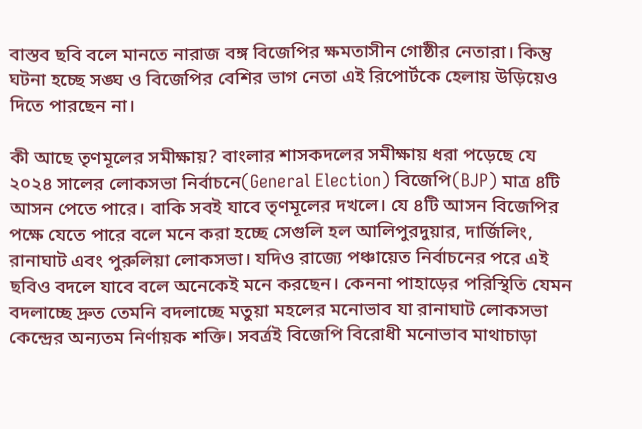বাস্তব ছবি বলে মানতে নারাজ বঙ্গ বিজেপির ক্ষমতাসীন গোষ্ঠীর নেতারা। কিন্তু ঘটনা হচ্ছে সঙ্ঘ ও বিজেপির বেশির ভাগ নেতা এই রিপোর্টকে হেলায় উড়িয়েও দিতে পারছেন না।

কী আছে তৃণমূলের সমীক্ষায়? বাংলার শাসকদলের সমীক্ষায় ধরা পড়েছে যে ২০২৪ সালের লোকসভা নির্বাচনে(General Election) বিজেপি(BJP) মাত্র ৪টি আসন পেতে পারে। বাকি সবই যাবে তৃণমূলের দখলে। যে ৪টি আসন বিজেপির পক্ষে যেতে পারে বলে মনে করা হচ্ছে সেগুলি হল আলিপুরদুয়ার, দার্জিলিং, রানাঘাট এবং পুরুলিয়া লোকসভা। যদিও রাজ্যে পঞ্চায়েত নির্বাচনের পরে এই ছবিও বদলে যাবে বলে অনেকেই মনে করছেন। কেননা পাহাড়ের পরিস্থিতি যেমন বদলাচ্ছে দ্রুত তেমনি বদলাচ্ছে মতুয়া মহলের মনোভাব যা রানাঘাট লোকসভা কেন্দ্রের অন্যতম নির্ণায়ক শক্তি। সবর্ত্রই বিজেপি বিরোধী মনোভাব মাথাচাড়া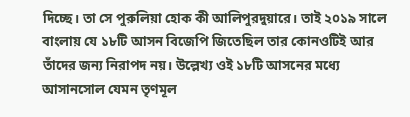দিচ্ছে। তা সে পুরুলিয়া হোক কী আলিপুরদুয়ারে। তাই ২০১৯ সালে বাংলায় যে ১৮টি আসন বিজেপি জিতেছিল তার কোনওটিই আর তাঁদের জন্য নিরাপদ নয়। উল্লেখ্য ওই ১৮টি আসনের মধ্যে আসানসোল যেমন তৃণমূল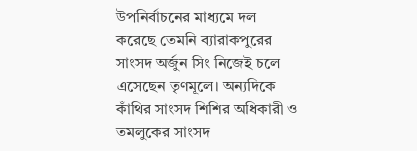উপনির্বাচনের মাধ্যমে দল করেছে তেমনি ব্যারাকপুরের সাংসদ অর্জুন সিং নিজেই চলে এসেছেন তৃণমূলে। অন্যদিকে কাঁথির সাংসদ শিশির অধিকারী ও তমলুকের সাংসদ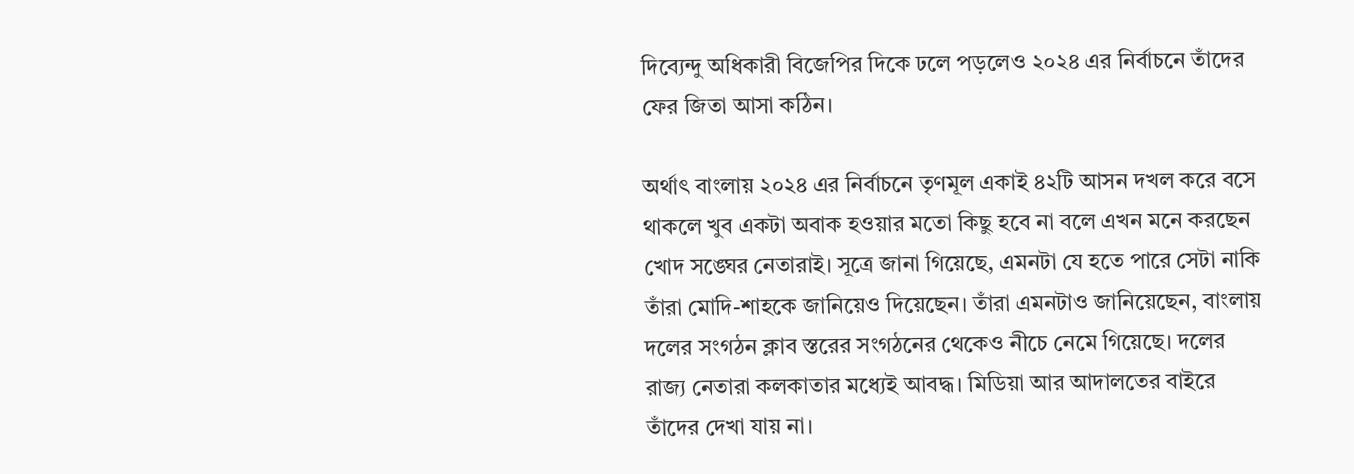দিব্যেন্দু অধিকারী বিজেপির দিকে ঢলে পড়লেও ২০২৪ এর নির্বাচনে তাঁদের ফের জিতা আসা কঠিন।

অর্থাৎ বাংলায় ২০২৪ এর নির্বাচনে তৃণমূল একাই ৪২টি আসন দখল করে বসে থাকলে খুব একটা অবাক হওয়ার মতো কিছু হবে না বলে এখন মনে করছেন খোদ সঙ্ঘের নেতারাই। সূত্রে জানা গিয়েছে, এমনটা যে হতে পারে সেটা নাকি তাঁরা মোদি-শাহকে জানিয়েও দিয়েছেন। তাঁরা এমনটাও জানিয়েছেন, বাংলায় দলের সংগঠন ক্লাব স্তরের সংগঠনের থেকেও নীচে নেমে গিয়েছে। দলের রাজ্য নেতারা কলকাতার মধ্যেই আবদ্ধ। মিডিয়া আর আদালতের বাইরে তাঁদের দেখা যায় না।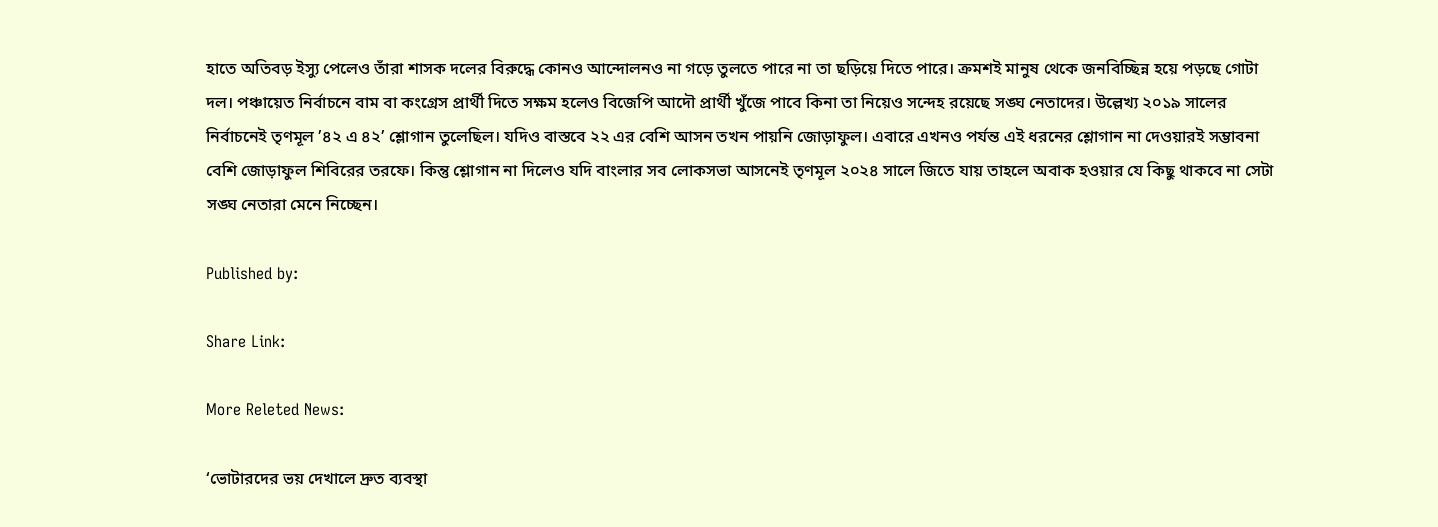হাতে অতিবড় ইস্যু পেলেও তাঁরা শাসক দলের বিরুদ্ধে কোনও আন্দোলনও না গড়ে তুলতে পারে না তা ছড়িয়ে দিতে পারে। ক্রমশই মানুষ থেকে জনবিচ্ছিন্ন হয়ে পড়ছে গোটা দল। পঞ্চায়েত নির্বাচনে বাম বা কংগ্রেস প্রার্থী দিতে সক্ষম হলেও বিজেপি আদৌ প্রার্থী খুঁজে পাবে কিনা তা নিয়েও সন্দেহ রয়েছে সঙ্ঘ নেতাদের। উল্লেখ্য ২০১৯ সালের নির্বাচনেই তৃণমূল ’৪২ এ ৪২’ শ্লোগান তুলেছিল। যদিও বাস্তবে ২২ এর বেশি আসন তখন পায়নি জোড়াফুল। এবারে এখনও পর্যন্ত এই ধরনের শ্লোগান না দেওয়ারই সম্ভাবনা বেশি জোড়াফুল শিবিরের তরফে। কিন্তু শ্লোগান না দিলেও যদি বাংলার সব লোকসভা আসনেই তৃণমূল ২০২৪ সালে জিতে যায় তাহলে অবাক হওয়ার যে কিছু থাকবে না সেটা সঙ্ঘ নেতারা মেনে নিচ্ছেন।

Published by:

Share Link:

More Releted News:

‘ভোটারদের ভয় দেখালে দ্রুত ব্যবস্থা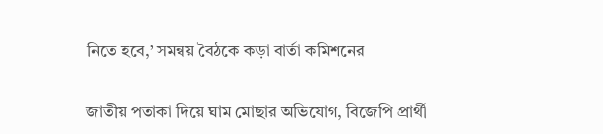নিতে হবে,’ সমন্বয় বৈঠকে কড়া বার্তা কমিশনের

জাতীয় পতাকা দিয়ে ঘাম মোছার অভিযোগ, বিজেপি প্রার্থী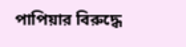পাপিয়ার বিরুদ্ধে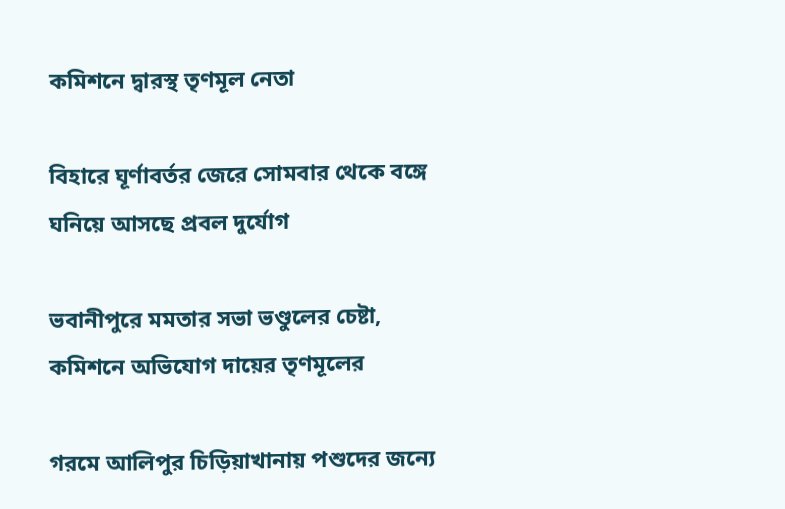কমিশনে দ্বারস্থ তৃণমূল নেতা

বিহারে ঘূর্ণাবর্তর জেরে সোমবার থেকে বঙ্গে ঘনিয়ে আসছে প্রবল দুর্যোগ

ভবানীপুরে মমতার সভা ভণ্ডুলের চেষ্টা, কমিশনে অভিযোগ দায়ের তৃণমূলের

গরমে আলিপুর চিড়িয়াখানায় পশুদের জন্যে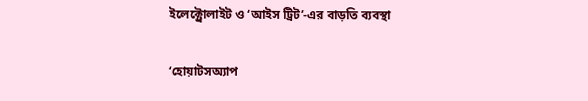ইলেক্ট্রোলাইট ও ‘আইস ট্রিট’-এর বাড়তি ব্যবস্থা

‘হোয়াটসঅ্যাপ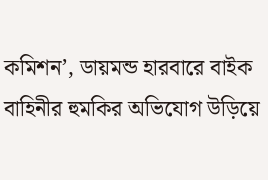কমিশন’, ডায়মন্ড হারবারে বাইক বাহিনীর হুমকির অভিযোগ উড়িয়ে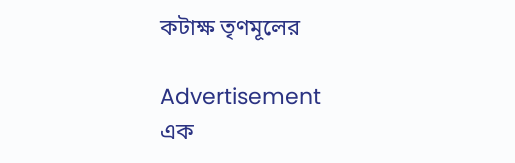কটাক্ষ তৃণমূলের

Advertisement
এক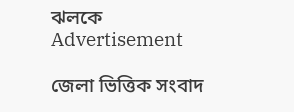ঝলকে
Advertisement

জেলা ভিত্তিক সংবাদ